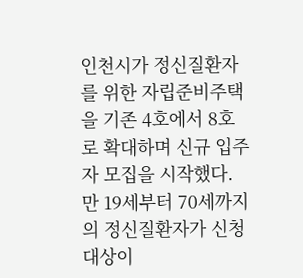인천시가 정신질환자를 위한 자립준비주택을 기존 4호에서 8호로 확대하며 신규 입주자 모집을 시작했다.
만 19세부터 70세까지의 정신질환자가 신청 대상이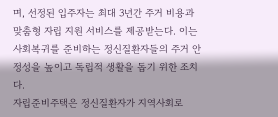며, 선정된 입주자는 최대 3년간 주거 비용과 맞춤형 자립 지원 서비스를 제공받는다. 이는 사회복귀를 준비하는 정신질환자들의 주거 안정성을 높이고 독립적 생활을 돕기 위한 조치다.
자립준비주택은 정신질환자가 지역사회로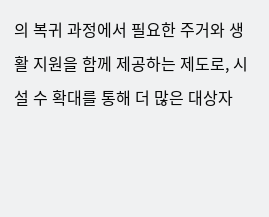의 복귀 과정에서 필요한 주거와 생활 지원을 함께 제공하는 제도로, 시설 수 확대를 통해 더 많은 대상자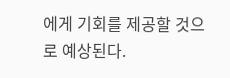에게 기회를 제공할 것으로 예상된다.